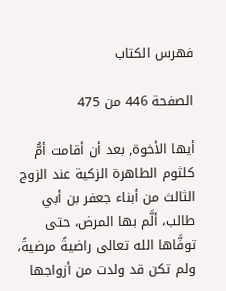فهرس الكتاب

الصفحة 446 من 475

أيها الأخوة, بعد أن أقامت أمُّ كلثوم الطاهرة الزكية عند الزوج الثالث من أبناء جعفر بن أبي طالب، ألَّم بها المرض، حتى توفَّاها الله تعالى راضيةً مرضيةً، ولم تكن قد ولدت من أزواجها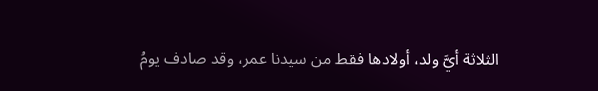الثلاثة أيَّ ولد، أولادها فقط من سيدنا عمر، وقد صادف يومُ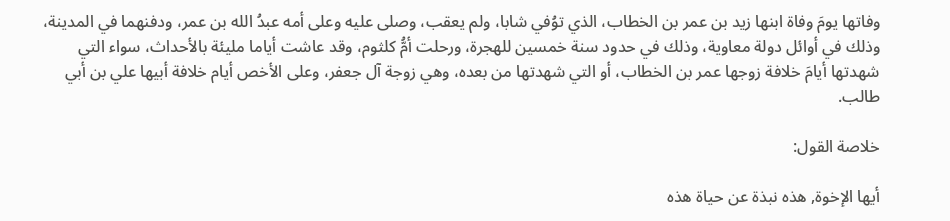وفاتها يومَ وفاة ابنها زيد بن عمر بن الخطاب، الذي توُفي شابا، ولم يعقب، وصلى عليه وعلى أمه عبدُ الله بن عمر، ودفنهما في المدينة، وذلك في أوائل دولة معاوية، وذلك في حدود سنة خمسين للهجرة، ورحلت أمُّ كلثوم، وقد عاشت أياما مليئة بالأحداث، سواء التي شهدتها أيامَ خلافة زوجها عمر بن الخطاب، أو التي شهدتها من بعده، وهي زوجة آل جعفر، وعلى الأخص أيام خلافة أبيها علي بن أبي طالب.

خلاصة القول:

أيها الإخوة, هذه نبذة عن حياة هذه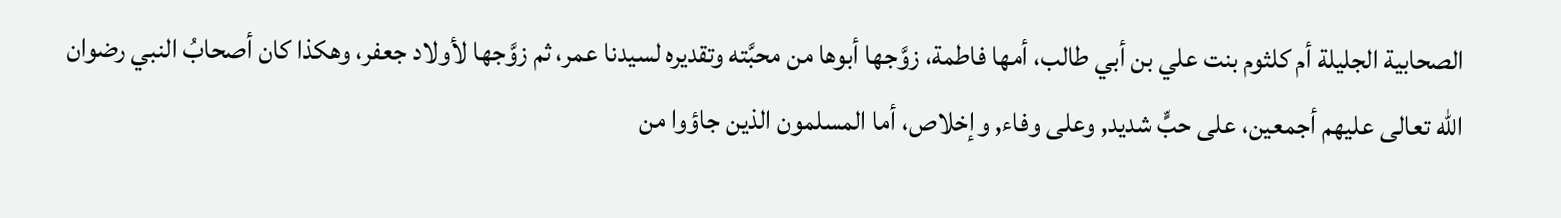الصحابية الجليلة أم كلثوم بنت علي بن أبي طالب، أمها فاطمة، زوَّجها أبوها من محبَّته وتقديره لسيدنا عمر، ثم زوَّجها لأولاد جعفر، وهكذا كان أصحابُ النبي رضوان الله تعالى عليهم أجمعين، على حبٍّ شديد, وعلى وفاء, وإخلاص، أما المسلمون الذين جاؤوا من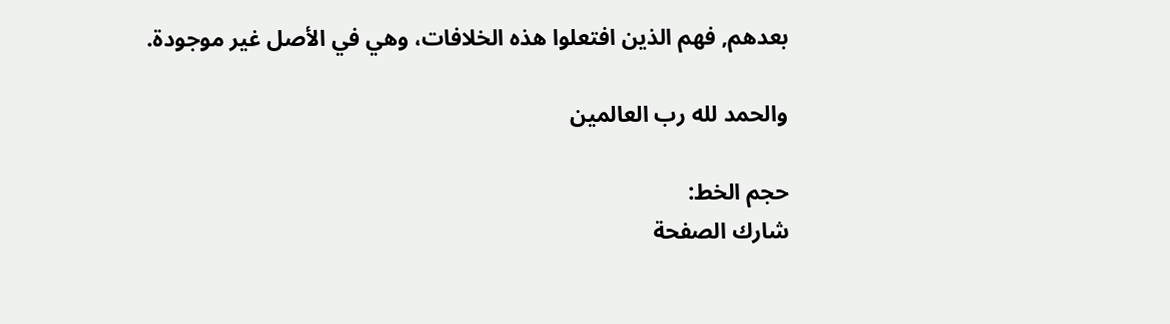بعدهم, فهم الذين افتعلوا هذه الخلافات، وهي في الأصل غير موجودة.

والحمد لله رب العالمين

حجم الخط:
شارك الصفحة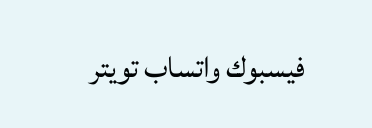فيسبوك واتساب تويتر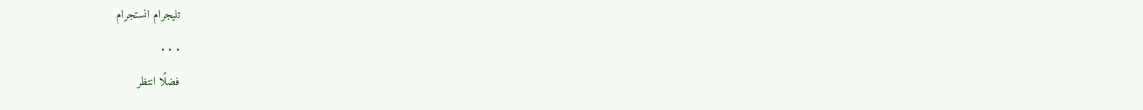تليجرام انستجرام
. . .
فضلًا انتظر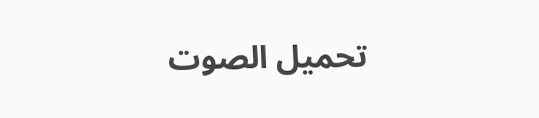تحميل الصوت